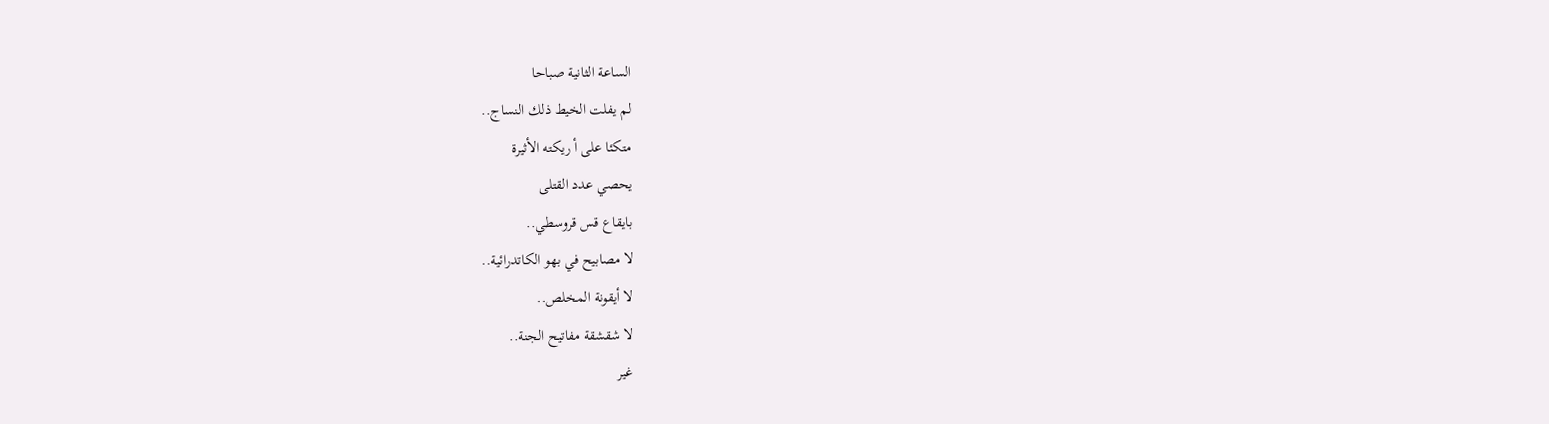الساعة الثانية صباحا
لم يفلت الخيط ذلك النساج..
متكئا على أ ريكته الأثيرة
يحصي عدد القتلى
بايقاع قس قروسطي..
لا مصابيح في بهو الكاتدرائية..
لا أيقونة المخلص..
لا شقشقة مفاتيح الجنة..
غير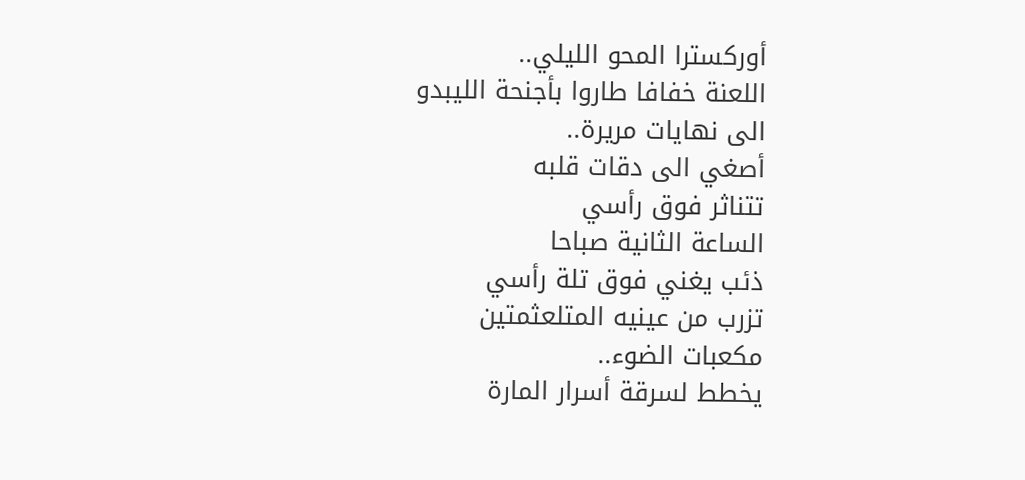أوركسترا المحو الليلي..
اللعنة خفافا طاروا بأجنحة الليبدو
الى نهايات مريرة..
أصغي الى دقات قلبه
تتناثر فوق رأسي
الساعة الثانية صباحا
ذئب يغني فوق تلة رأسي
تزرب من عينيه المتلعثمتين
مكعبات الضوء..
يخطط لسرقة أسرار المارة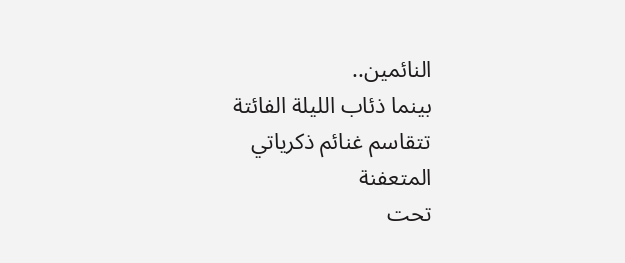النائمين..
بينما ذئاب الليلة الفائتة
تتقاسم غنائم ذكرياتي المتعفنة
تحت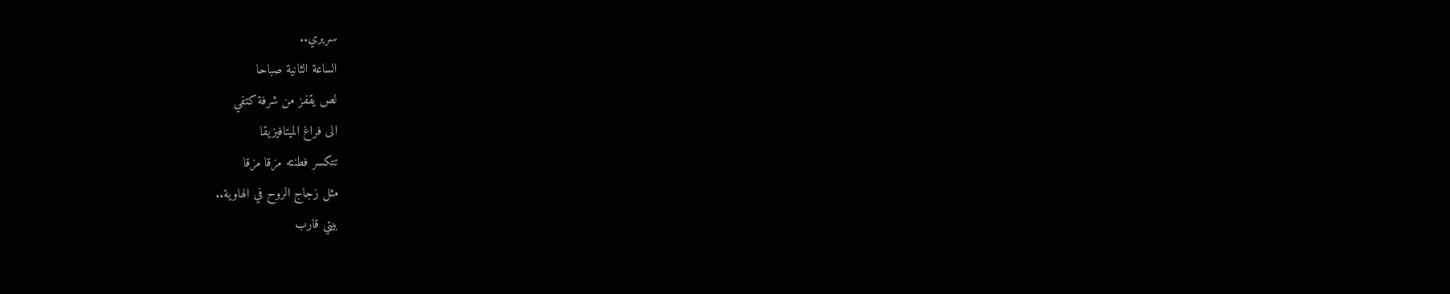سريري..
الساعة الثانية صباحا
لص يقفز من شرفة كتفي
الى فراغ الميتافيزيقا
تتكسر فطنته مزقا مزقا
مثل زجاج الروح في الهاوية..
بيتي قارب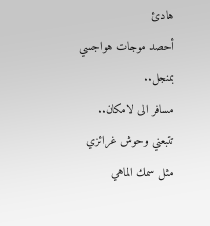هادئ
أحصد موجات هواجسي
بمنجل..
مسافر الى لامكان..
تتبعني وحوش غرائزي
مثل سمك الماهي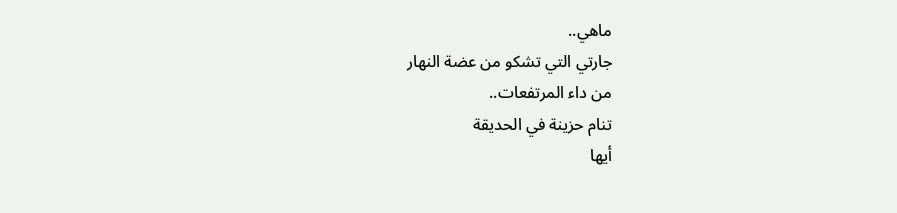ماهي..
جارتي التي تشكو من عضة النهار
من داء المرتفعات..
تنام حزينة في الحديقة
أيها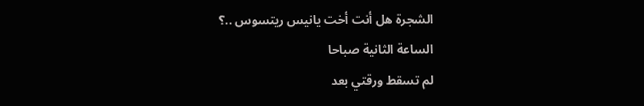الشجرة هل أنت أخت يانيس ريتسوس ..؟
الساعة الثانية صباحا
لم تسقط ورقتي بعد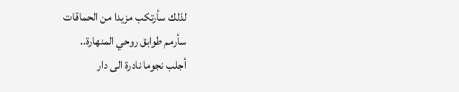لذلك سأرتكب مزيدا من الحماقات
سأرمم طوابق روحي المنهارة..
أجلب نجوما نادرة الى دار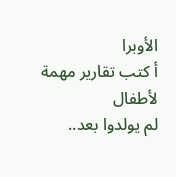الأوبرا
أ كتب تقارير مهمة لأطفال
لم يولدوا بعد..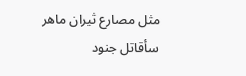مثل مصارع ثيران ماهر
سأقاتل جنود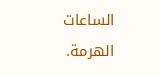الساعات الهرمة.